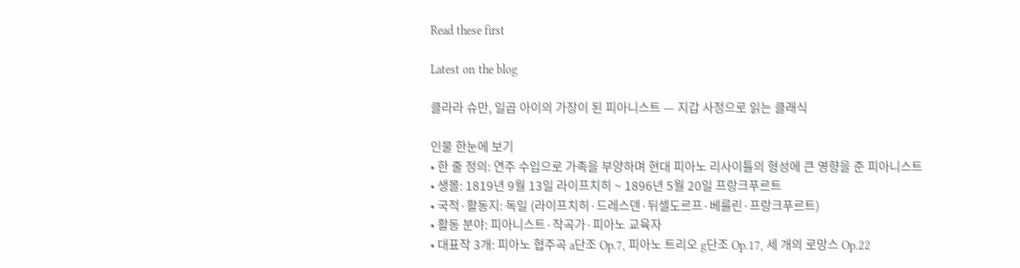Read these first

Latest on the blog

클라라 슈만, 일곱 아이의 가장이 된 피아니스트 — 지갑 사정으로 읽는 클래식

인물 한눈에 보기
• 한 줄 정의: 연주 수입으로 가족을 부양하며 현대 피아노 리사이틀의 형성에 큰 영향을 준 피아니스트
• 생몰: 1819년 9월 13일 라이프치히 ~ 1896년 5월 20일 프랑크푸르트
• 국적·활동지: 독일 (라이프치히·드레스덴·뒤셀도르프·베를린·프랑크푸르트)
• 활동 분야: 피아니스트·작곡가·피아노 교육자
• 대표작 3개: 피아노 협주곡 a단조 Op.7, 피아노 트리오 g단조 Op.17, 세 개의 로망스 Op.22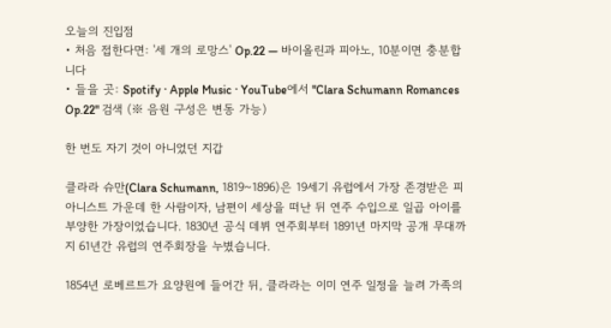오늘의 진입점
• 처음 접한다면: '세 개의 로망스' Op.22 — 바이올린과 피아노, 10분이면 충분합니다
• 들을 곳: Spotify · Apple Music · YouTube에서 "Clara Schumann Romances Op.22" 검색 (※ 음원 구성은 변동 가능)

한 번도 자기 것이 아니었던 지갑

클라라 슈만(Clara Schumann, 1819~1896)은 19세기 유럽에서 가장 존경받은 피아니스트 가운데 한 사람이자, 남편이 세상을 떠난 뒤 연주 수입으로 일곱 아이를 부양한 가장이었습니다. 1830년 공식 데뷔 연주회부터 1891년 마지막 공개 무대까지 61년간 유럽의 연주회장을 누볐습니다.

1854년 로베르트가 요양원에 들어간 뒤, 클라라는 이미 연주 일정을 늘려 가족의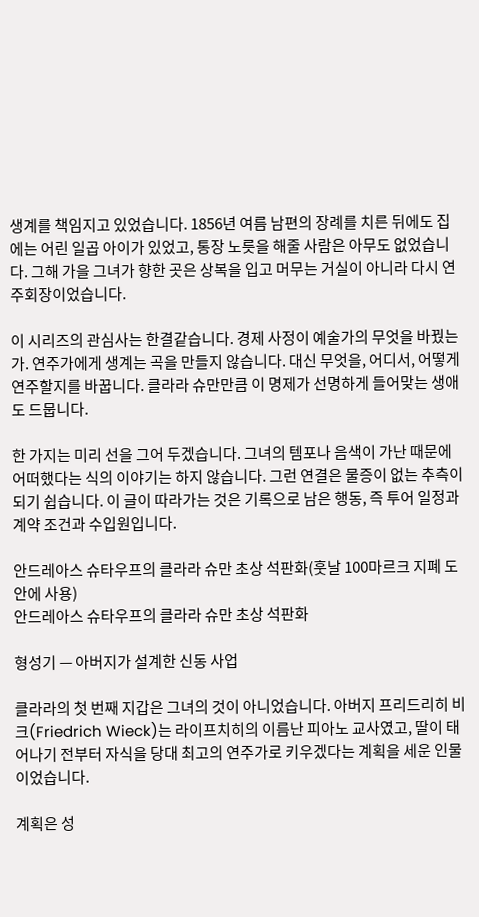생계를 책임지고 있었습니다. 1856년 여름 남편의 장례를 치른 뒤에도 집에는 어린 일곱 아이가 있었고, 통장 노릇을 해줄 사람은 아무도 없었습니다. 그해 가을 그녀가 향한 곳은 상복을 입고 머무는 거실이 아니라 다시 연주회장이었습니다.

이 시리즈의 관심사는 한결같습니다. 경제 사정이 예술가의 무엇을 바꿨는가. 연주가에게 생계는 곡을 만들지 않습니다. 대신 무엇을, 어디서, 어떻게 연주할지를 바꿉니다. 클라라 슈만만큼 이 명제가 선명하게 들어맞는 생애도 드뭅니다.

한 가지는 미리 선을 그어 두겠습니다. 그녀의 템포나 음색이 가난 때문에 어떠했다는 식의 이야기는 하지 않습니다. 그런 연결은 물증이 없는 추측이 되기 쉽습니다. 이 글이 따라가는 것은 기록으로 남은 행동, 즉 투어 일정과 계약 조건과 수입원입니다.

안드레아스 슈타우프의 클라라 슈만 초상 석판화(훗날 100마르크 지폐 도안에 사용)
안드레아스 슈타우프의 클라라 슈만 초상 석판화

형성기 — 아버지가 설계한 신동 사업

클라라의 첫 번째 지갑은 그녀의 것이 아니었습니다. 아버지 프리드리히 비크(Friedrich Wieck)는 라이프치히의 이름난 피아노 교사였고, 딸이 태어나기 전부터 자식을 당대 최고의 연주가로 키우겠다는 계획을 세운 인물이었습니다.

계획은 성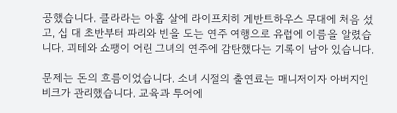공했습니다. 클라라는 아홉 살에 라이프치히 게반트하우스 무대에 처음 섰고, 십 대 초반부터 파리와 빈을 도는 연주 여행으로 유럽에 이름을 알렸습니다. 괴테와 쇼팽이 어린 그녀의 연주에 감탄했다는 기록이 남아 있습니다.

문제는 돈의 흐름이었습니다. 소녀 시절의 출연료는 매니저이자 아버지인 비크가 관리했습니다. 교육과 투어에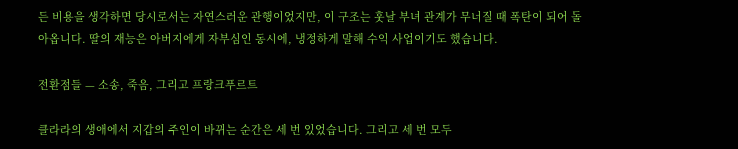든 비용을 생각하면 당시로서는 자연스러운 관행이었지만, 이 구조는 훗날 부녀 관계가 무너질 때 폭탄이 되어 돌아옵니다. 딸의 재능은 아버지에게 자부심인 동시에, 냉정하게 말해 수익 사업이기도 했습니다.

전환점들 — 소송, 죽음, 그리고 프랑크푸르트

클라라의 생애에서 지갑의 주인이 바뀌는 순간은 세 번 있었습니다. 그리고 세 번 모두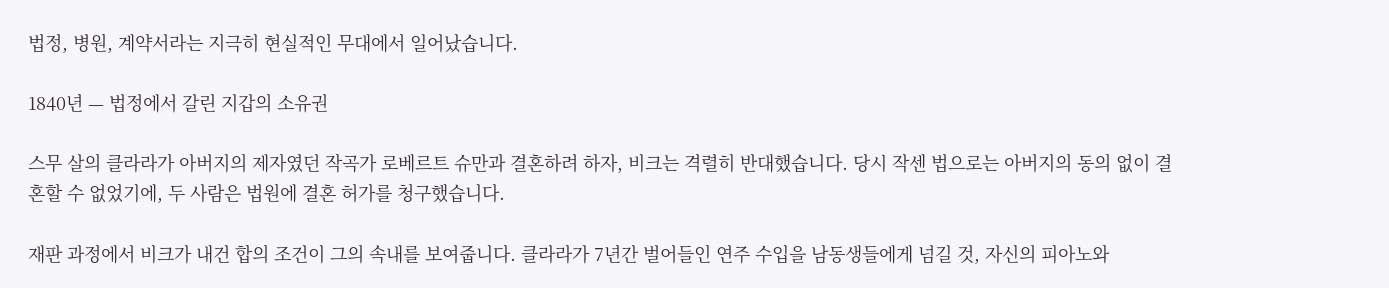법정, 병원, 계약서라는 지극히 현실적인 무대에서 일어났습니다.

1840년 — 법정에서 갈린 지갑의 소유권

스무 살의 클라라가 아버지의 제자였던 작곡가 로베르트 슈만과 결혼하려 하자, 비크는 격렬히 반대했습니다. 당시 작센 법으로는 아버지의 동의 없이 결혼할 수 없었기에, 두 사람은 법원에 결혼 허가를 청구했습니다.

재판 과정에서 비크가 내건 합의 조건이 그의 속내를 보여줍니다. 클라라가 7년간 벌어들인 연주 수입을 남동생들에게 넘길 것, 자신의 피아노와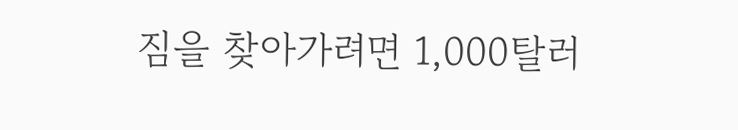짐을 찾아가려면 1,000탈러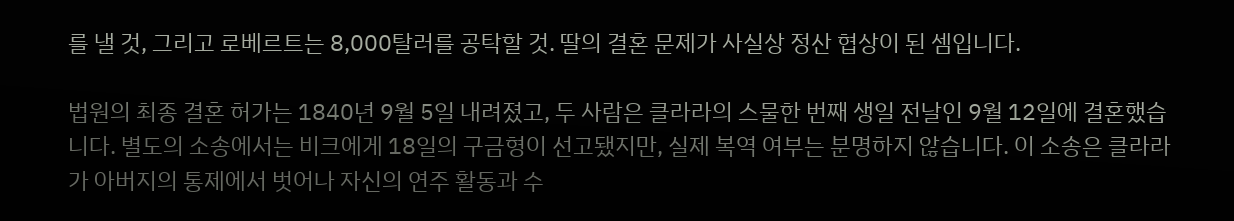를 낼 것, 그리고 로베르트는 8,000탈러를 공탁할 것. 딸의 결혼 문제가 사실상 정산 협상이 된 셈입니다.

법원의 최종 결혼 허가는 1840년 9월 5일 내려졌고, 두 사람은 클라라의 스물한 번째 생일 전날인 9월 12일에 결혼했습니다. 별도의 소송에서는 비크에게 18일의 구금형이 선고됐지만, 실제 복역 여부는 분명하지 않습니다. 이 소송은 클라라가 아버지의 통제에서 벗어나 자신의 연주 활동과 수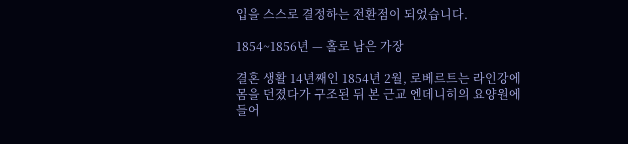입을 스스로 결정하는 전환점이 되었습니다.

1854~1856년 — 홀로 남은 가장

결혼 생활 14년째인 1854년 2월, 로베르트는 라인강에 몸을 던졌다가 구조된 뒤 본 근교 엔데니히의 요양원에 들어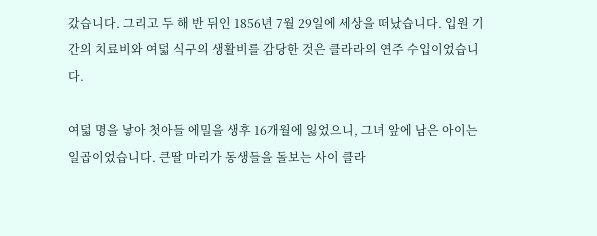갔습니다. 그리고 두 해 반 뒤인 1856년 7월 29일에 세상을 떠났습니다. 입원 기간의 치료비와 여덟 식구의 생활비를 감당한 것은 클라라의 연주 수입이었습니다.

여덟 명을 낳아 첫아들 에밀을 생후 16개월에 잃었으니, 그녀 앞에 남은 아이는 일곱이었습니다. 큰딸 마리가 동생들을 돌보는 사이 클라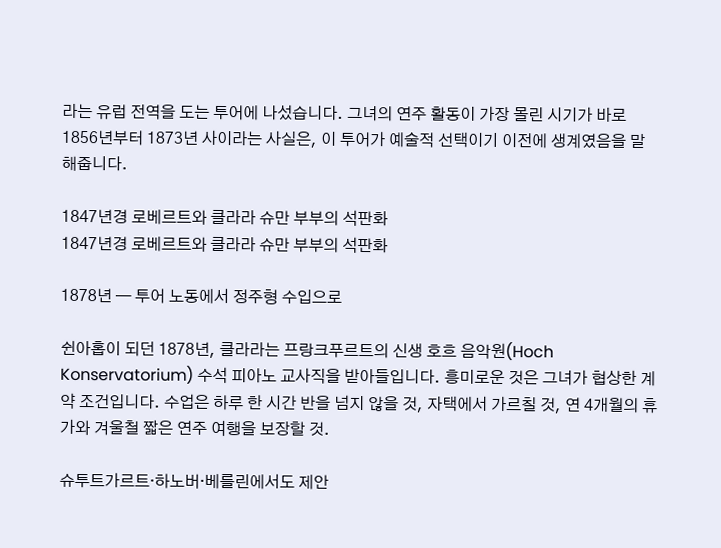라는 유럽 전역을 도는 투어에 나섰습니다. 그녀의 연주 활동이 가장 몰린 시기가 바로 1856년부터 1873년 사이라는 사실은, 이 투어가 예술적 선택이기 이전에 생계였음을 말해줍니다.

1847년경 로베르트와 클라라 슈만 부부의 석판화
1847년경 로베르트와 클라라 슈만 부부의 석판화

1878년 — 투어 노동에서 정주형 수입으로

쉰아홉이 되던 1878년, 클라라는 프랑크푸르트의 신생 호흐 음악원(Hoch Konservatorium) 수석 피아노 교사직을 받아들입니다. 흥미로운 것은 그녀가 협상한 계약 조건입니다. 수업은 하루 한 시간 반을 넘지 않을 것, 자택에서 가르칠 것, 연 4개월의 휴가와 겨울철 짧은 연주 여행을 보장할 것.

슈투트가르트·하노버·베를린에서도 제안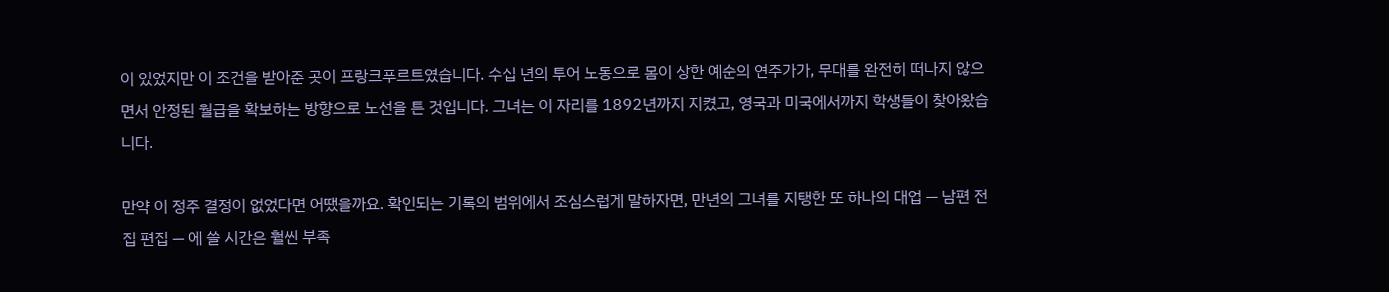이 있었지만 이 조건을 받아준 곳이 프랑크푸르트였습니다. 수십 년의 투어 노동으로 몸이 상한 예순의 연주가가, 무대를 완전히 떠나지 않으면서 안정된 월급을 확보하는 방향으로 노선을 튼 것입니다. 그녀는 이 자리를 1892년까지 지켰고, 영국과 미국에서까지 학생들이 찾아왔습니다.

만약 이 정주 결정이 없었다면 어땠을까요. 확인되는 기록의 범위에서 조심스럽게 말하자면, 만년의 그녀를 지탱한 또 하나의 대업 — 남편 전집 편집 — 에 쓸 시간은 훨씬 부족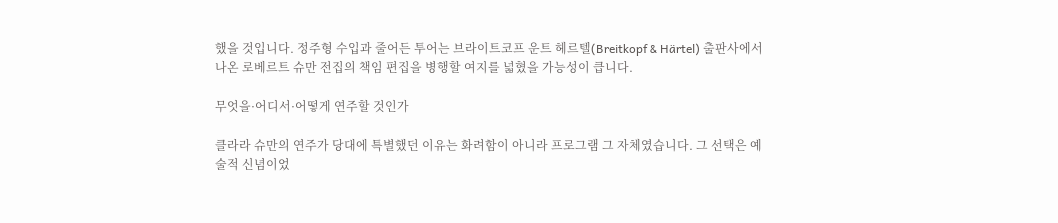했을 것입니다. 정주형 수입과 줄어든 투어는 브라이트코프 운트 헤르텔(Breitkopf & Härtel) 출판사에서 나온 로베르트 슈만 전집의 책임 편집을 병행할 여지를 넓혔을 가능성이 큽니다.

무엇을·어디서·어떻게 연주할 것인가

클라라 슈만의 연주가 당대에 특별했던 이유는 화려함이 아니라 프로그램 그 자체였습니다. 그 선택은 예술적 신념이었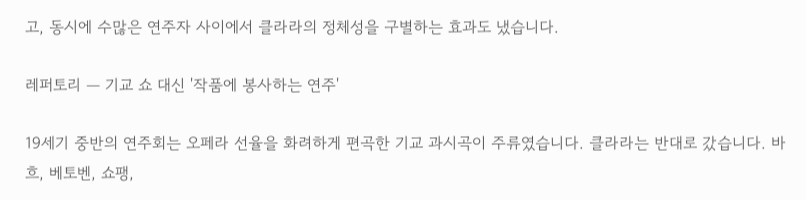고, 동시에 수많은 연주자 사이에서 클라라의 정체성을 구별하는 효과도 냈습니다.

레퍼토리 — 기교 쇼 대신 '작품에 봉사하는 연주'

19세기 중반의 연주회는 오페라 선율을 화려하게 편곡한 기교 과시곡이 주류였습니다. 클라라는 반대로 갔습니다. 바흐, 베토벤, 쇼팽,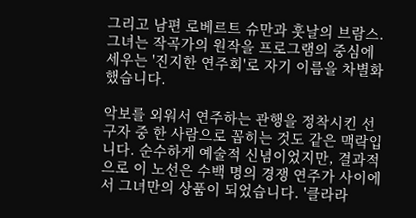그리고 남편 로베르트 슈만과 훗날의 브람스. 그녀는 작곡가의 원작을 프로그램의 중심에 세우는 '진지한 연주회'로 자기 이름을 차별화했습니다.

악보를 외워서 연주하는 관행을 정착시킨 선구자 중 한 사람으로 꼽히는 것도 같은 맥락입니다. 순수하게 예술적 신념이었지만, 결과적으로 이 노선은 수백 명의 경쟁 연주가 사이에서 그녀만의 상품이 되었습니다. '클라라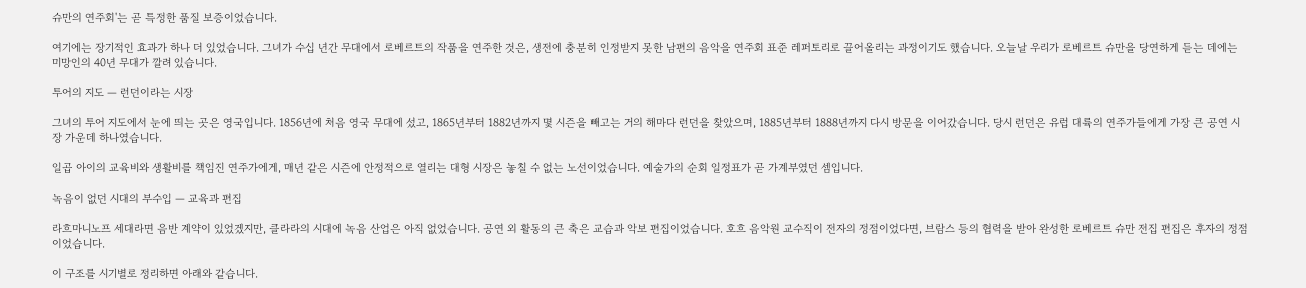슈만의 연주회'는 곧 특정한 품질 보증이었습니다.

여기에는 장기적인 효과가 하나 더 있었습니다. 그녀가 수십 년간 무대에서 로베르트의 작품을 연주한 것은, 생전에 충분히 인정받지 못한 남편의 음악을 연주회 표준 레퍼토리로 끌어올리는 과정이기도 했습니다. 오늘날 우리가 로베르트 슈만을 당연하게 듣는 데에는 미망인의 40년 무대가 깔려 있습니다.

투어의 지도 — 런던이라는 시장

그녀의 투어 지도에서 눈에 띄는 곳은 영국입니다. 1856년에 처음 영국 무대에 섰고, 1865년부터 1882년까지 몇 시즌을 빼고는 거의 해마다 런던을 찾았으며, 1885년부터 1888년까지 다시 방문을 이어갔습니다. 당시 런던은 유럽 대륙의 연주가들에게 가장 큰 공연 시장 가운데 하나였습니다.

일곱 아이의 교육비와 생활비를 책임진 연주가에게, 매년 같은 시즌에 안정적으로 열리는 대형 시장은 놓칠 수 없는 노선이었습니다. 예술가의 순회 일정표가 곧 가계부였던 셈입니다.

녹음이 없던 시대의 부수입 — 교육과 편집

라흐마니노프 세대라면 음반 계약이 있었겠지만, 클라라의 시대에 녹음 산업은 아직 없었습니다. 공연 외 활동의 큰 축은 교습과 악보 편집이었습니다. 호흐 음악원 교수직이 전자의 정점이었다면, 브람스 등의 협력을 받아 완성한 로베르트 슈만 전집 편집은 후자의 정점이었습니다.

이 구조를 시기별로 정리하면 아래와 같습니다.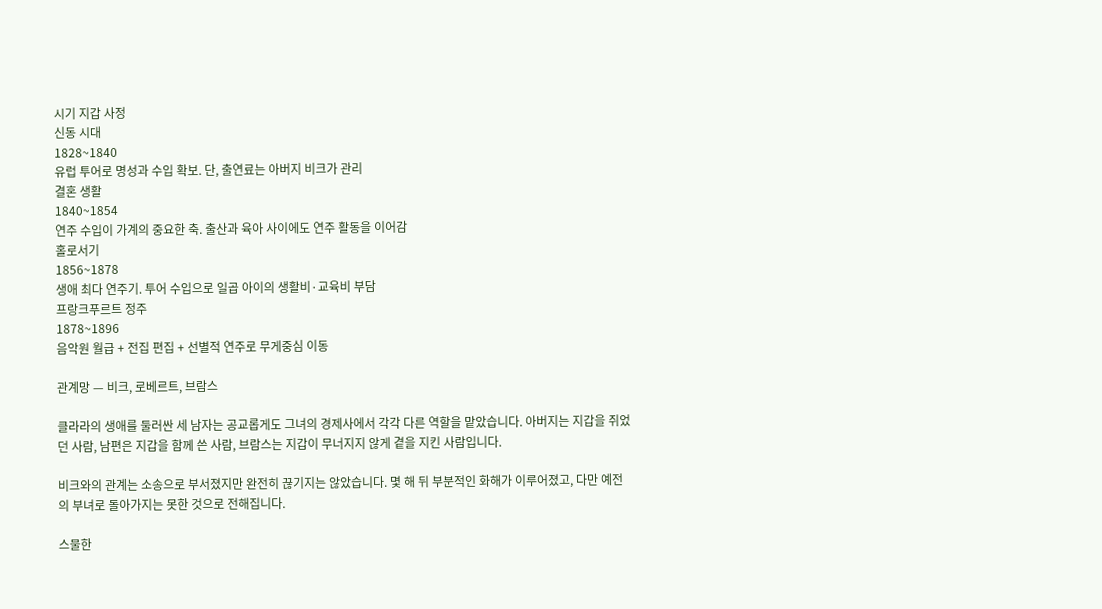시기 지갑 사정
신동 시대
1828~1840
유럽 투어로 명성과 수입 확보. 단, 출연료는 아버지 비크가 관리
결혼 생활
1840~1854
연주 수입이 가계의 중요한 축. 출산과 육아 사이에도 연주 활동을 이어감
홀로서기
1856~1878
생애 최다 연주기. 투어 수입으로 일곱 아이의 생활비·교육비 부담
프랑크푸르트 정주
1878~1896
음악원 월급 + 전집 편집 + 선별적 연주로 무게중심 이동

관계망 — 비크, 로베르트, 브람스

클라라의 생애를 둘러싼 세 남자는 공교롭게도 그녀의 경제사에서 각각 다른 역할을 맡았습니다. 아버지는 지갑을 쥐었던 사람, 남편은 지갑을 함께 쓴 사람, 브람스는 지갑이 무너지지 않게 곁을 지킨 사람입니다.

비크와의 관계는 소송으로 부서졌지만 완전히 끊기지는 않았습니다. 몇 해 뒤 부분적인 화해가 이루어졌고, 다만 예전의 부녀로 돌아가지는 못한 것으로 전해집니다.

스물한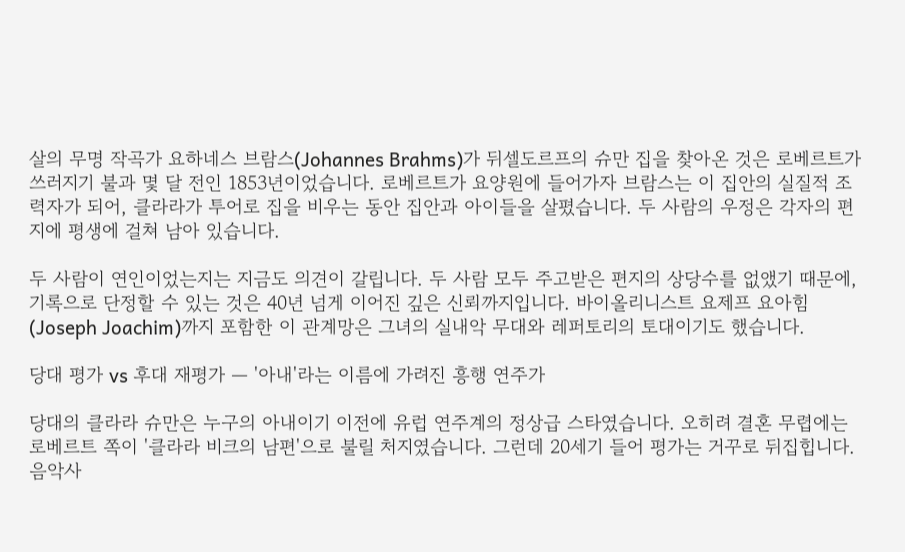살의 무명 작곡가 요하네스 브람스(Johannes Brahms)가 뒤셀도르프의 슈만 집을 찾아온 것은 로베르트가 쓰러지기 불과 몇 달 전인 1853년이었습니다. 로베르트가 요양원에 들어가자 브람스는 이 집안의 실질적 조력자가 되어, 클라라가 투어로 집을 비우는 동안 집안과 아이들을 살폈습니다. 두 사람의 우정은 각자의 편지에 평생에 걸쳐 남아 있습니다.

두 사람이 연인이었는지는 지금도 의견이 갈립니다. 두 사람 모두 주고받은 편지의 상당수를 없앴기 때문에, 기록으로 단정할 수 있는 것은 40년 넘게 이어진 깊은 신뢰까지입니다. 바이올리니스트 요제프 요아힘(Joseph Joachim)까지 포함한 이 관계망은 그녀의 실내악 무대와 레퍼토리의 토대이기도 했습니다.

당대 평가 vs 후대 재평가 — '아내'라는 이름에 가려진 흥행 연주가

당대의 클라라 슈만은 누구의 아내이기 이전에 유럽 연주계의 정상급 스타였습니다. 오히려 결혼 무렵에는 로베르트 쪽이 '클라라 비크의 남편'으로 불릴 처지였습니다. 그런데 20세기 들어 평가는 거꾸로 뒤집힙니다. 음악사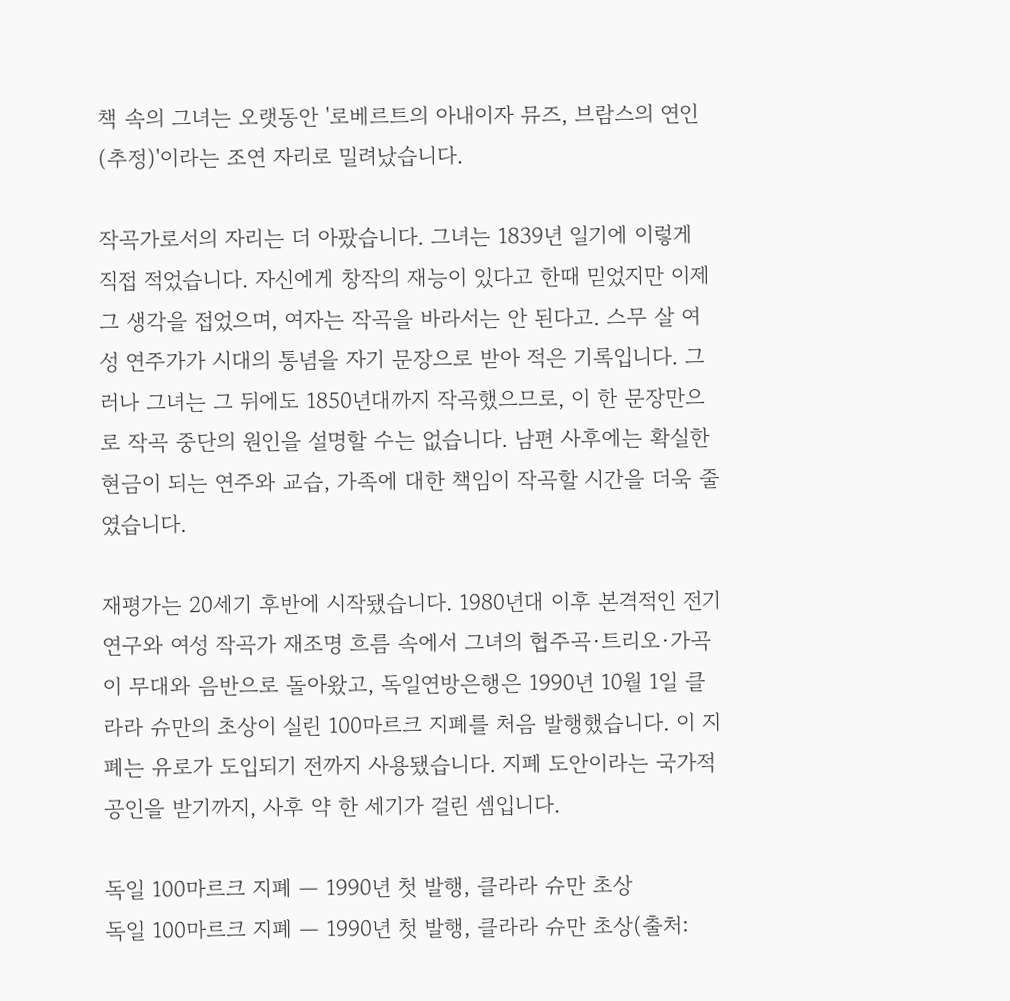책 속의 그녀는 오랫동안 '로베르트의 아내이자 뮤즈, 브람스의 연인(추정)'이라는 조연 자리로 밀려났습니다.

작곡가로서의 자리는 더 아팠습니다. 그녀는 1839년 일기에 이렇게 직접 적었습니다. 자신에게 창작의 재능이 있다고 한때 믿었지만 이제 그 생각을 접었으며, 여자는 작곡을 바라서는 안 된다고. 스무 살 여성 연주가가 시대의 통념을 자기 문장으로 받아 적은 기록입니다. 그러나 그녀는 그 뒤에도 1850년대까지 작곡했으므로, 이 한 문장만으로 작곡 중단의 원인을 설명할 수는 없습니다. 남편 사후에는 확실한 현금이 되는 연주와 교습, 가족에 대한 책임이 작곡할 시간을 더욱 줄였습니다.

재평가는 20세기 후반에 시작됐습니다. 1980년대 이후 본격적인 전기 연구와 여성 작곡가 재조명 흐름 속에서 그녀의 협주곡·트리오·가곡이 무대와 음반으로 돌아왔고, 독일연방은행은 1990년 10월 1일 클라라 슈만의 초상이 실린 100마르크 지폐를 처음 발행했습니다. 이 지폐는 유로가 도입되기 전까지 사용됐습니다. 지폐 도안이라는 국가적 공인을 받기까지, 사후 약 한 세기가 걸린 셈입니다.

독일 100마르크 지폐 — 1990년 첫 발행, 클라라 슈만 초상
독일 100마르크 지폐 — 1990년 첫 발행, 클라라 슈만 초상(출처: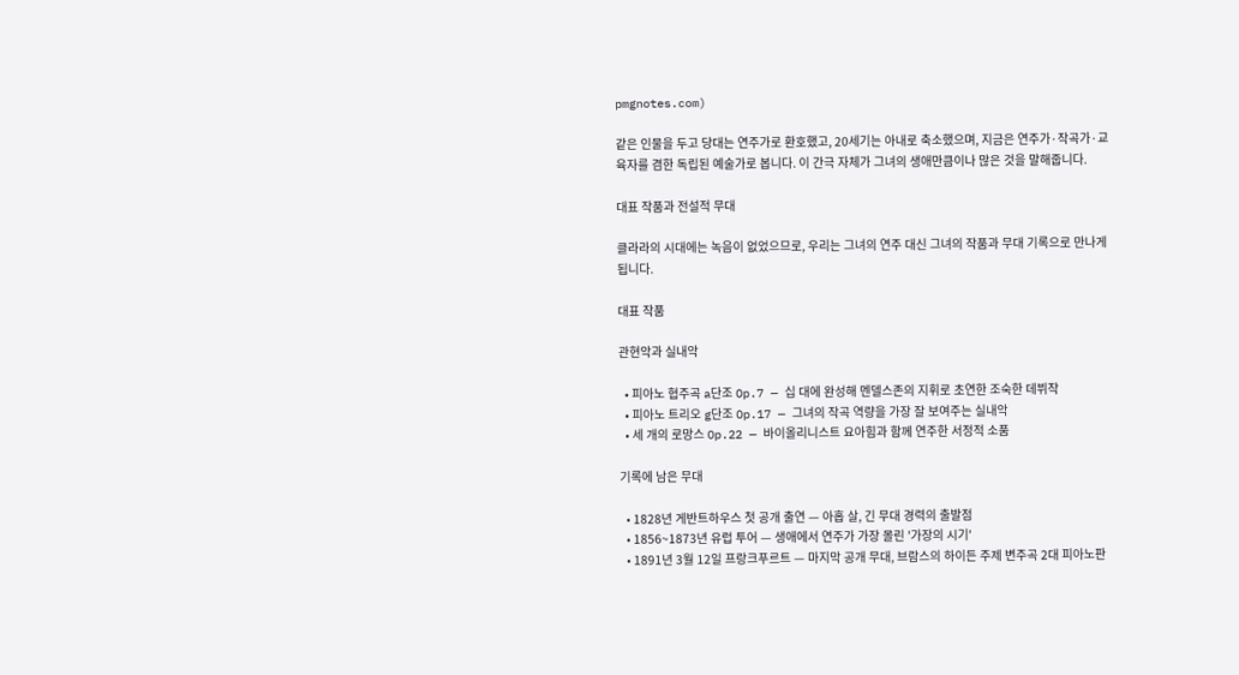pmgnotes.com)

같은 인물을 두고 당대는 연주가로 환호했고, 20세기는 아내로 축소했으며, 지금은 연주가·작곡가·교육자를 겸한 독립된 예술가로 봅니다. 이 간극 자체가 그녀의 생애만큼이나 많은 것을 말해줍니다.

대표 작품과 전설적 무대

클라라의 시대에는 녹음이 없었으므로, 우리는 그녀의 연주 대신 그녀의 작품과 무대 기록으로 만나게 됩니다.

대표 작품

관현악과 실내악

  • 피아노 협주곡 a단조 Op.7 — 십 대에 완성해 멘델스존의 지휘로 초연한 조숙한 데뷔작
  • 피아노 트리오 g단조 Op.17 — 그녀의 작곡 역량을 가장 잘 보여주는 실내악
  • 세 개의 로망스 Op.22 — 바이올리니스트 요아힘과 함께 연주한 서정적 소품

기록에 남은 무대

  • 1828년 게반트하우스 첫 공개 출연 — 아홉 살, 긴 무대 경력의 출발점
  • 1856~1873년 유럽 투어 — 생애에서 연주가 가장 몰린 '가장의 시기'
  • 1891년 3월 12일 프랑크푸르트 — 마지막 공개 무대, 브람스의 하이든 주제 변주곡 2대 피아노판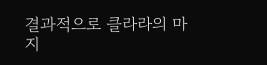결과적으로 클라라의 마지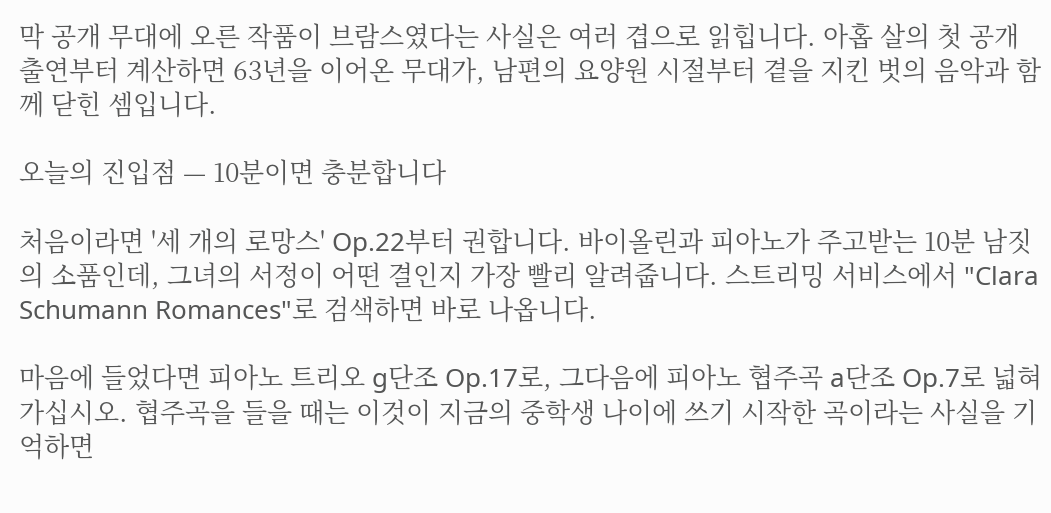막 공개 무대에 오른 작품이 브람스였다는 사실은 여러 겹으로 읽힙니다. 아홉 살의 첫 공개 출연부터 계산하면 63년을 이어온 무대가, 남편의 요양원 시절부터 곁을 지킨 벗의 음악과 함께 닫힌 셈입니다.

오늘의 진입점 — 10분이면 충분합니다

처음이라면 '세 개의 로망스' Op.22부터 권합니다. 바이올린과 피아노가 주고받는 10분 남짓의 소품인데, 그녀의 서정이 어떤 결인지 가장 빨리 알려줍니다. 스트리밍 서비스에서 "Clara Schumann Romances"로 검색하면 바로 나옵니다.

마음에 들었다면 피아노 트리오 g단조 Op.17로, 그다음에 피아노 협주곡 a단조 Op.7로 넓혀 가십시오. 협주곡을 들을 때는 이것이 지금의 중학생 나이에 쓰기 시작한 곡이라는 사실을 기억하면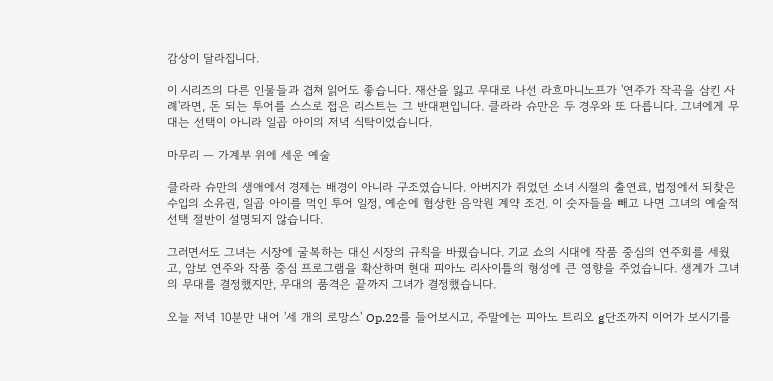감상이 달라집니다.

이 시리즈의 다른 인물들과 겹쳐 읽어도 좋습니다. 재산을 잃고 무대로 나선 라흐마니노프가 '연주가 작곡을 삼킨 사례'라면, 돈 되는 투어를 스스로 접은 리스트는 그 반대편입니다. 클라라 슈만은 두 경우와 또 다릅니다. 그녀에게 무대는 선택이 아니라 일곱 아이의 저녁 식탁이었습니다.

마무리 — 가계부 위에 세운 예술

클라라 슈만의 생애에서 경제는 배경이 아니라 구조였습니다. 아버지가 쥐었던 소녀 시절의 출연료, 법정에서 되찾은 수입의 소유권, 일곱 아이를 먹인 투어 일정, 예순에 협상한 음악원 계약 조건. 이 숫자들을 빼고 나면 그녀의 예술적 선택 절반이 설명되지 않습니다.

그러면서도 그녀는 시장에 굴복하는 대신 시장의 규칙을 바꿨습니다. 기교 쇼의 시대에 작품 중심의 연주회를 세웠고, 암보 연주와 작품 중심 프로그램을 확산하며 현대 피아노 리사이틀의 형성에 큰 영향을 주었습니다. 생계가 그녀의 무대를 결정했지만, 무대의 품격은 끝까지 그녀가 결정했습니다.

오늘 저녁 10분만 내어 '세 개의 로망스' Op.22를 들어보시고, 주말에는 피아노 트리오 g단조까지 이어가 보시기를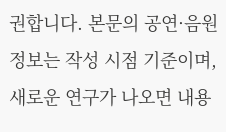권합니다. 본문의 공연·음원 정보는 작성 시점 기준이며, 새로운 연구가 나오면 내용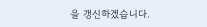을 갱신하겠습니다.